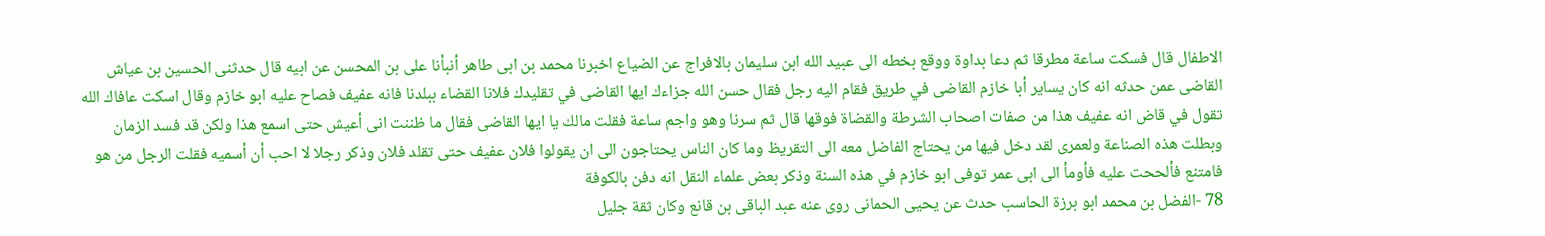الاطفال قال فسكت ساعة مطرقا ثم دعا بداوة ووقع بخطه الى عبيد الله ابن سليمان بالافراج عن الضياع اخبرنا محمد بن ابى طاهر أنبأنا على بن المحسن عن ابيه قال حدثنى الحسين بن عياش القاضى عمن حدثه انه كان يساير أبا خازم القاضى في طريق فقام اليه رجل فقال حسن الله جزاءك ايها القاضى في تقليدك فلانا القضاء ببلدنا فانه عفيف فصاح عليه ابو خازم وقال اسكت عافاك الله تقول في قاض انه عفيف هذا من صفات اصحاب الشرطة والقضاة فوقها قال ثم سرنا وهو واجم ساعة فقلت مالك يا ايها القاضى فقال ما ظننت انى أعيش حتى اسمع هذا ولكن قد فسد الزمان وبطلت هذه الصناعة ولعمرى لقد دخل فيها من يحتاج الفاضل معه الى التقريظ وما كان الناس يحتاجون الى ان يقولوا فلان عفيف حتى تقلد فلان وذكر رجلا لا احب أن أسميه فقلت الرجل من هو فامتنع فألححت عليه فأومأ الى ابى عمر توفى ابو خازم في هذه السنة وذكر بعض علماء النقل انه دفن بالكوفة
78 -الفضل بن محمد ابو برزة الحاسب حدث عن يحيى الحمانى روى عنه عبد الباقى بن قانع وكان ثقة جليل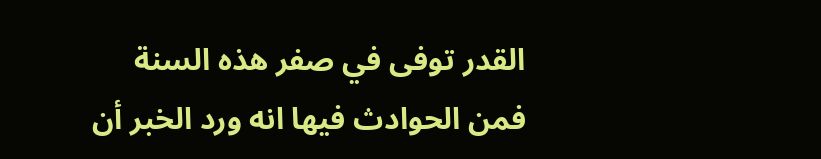القدر توفى في صفر هذه السنة
فمن الحوادث فيها انه ورد الخبر أن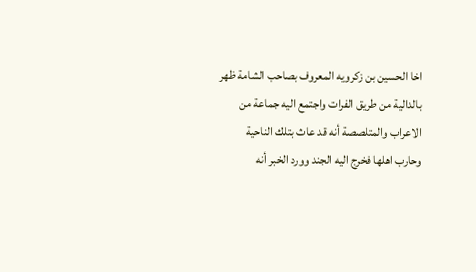اخا الحسين بن زكرويه المعروف بصاحب الشامة ظهر بالدالية من طريق الفرات واجتمع اليه جماعة من الاعراب والمتلصصة أنه قد عاث بتلك الناحية وحارب اهلها فخرج اليه الجند وورد الخبر أنه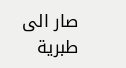صار الى طبرية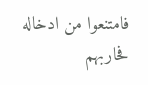فامتنعوا من ادخاله فحاربهم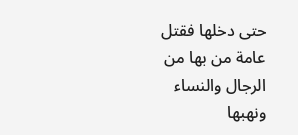حتى دخلها فقتل عامة من بها من الرجال والنساء ونهبها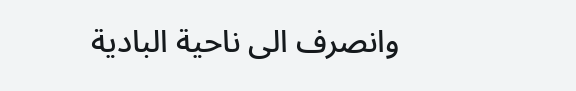وانصرف الى ناحية البادية